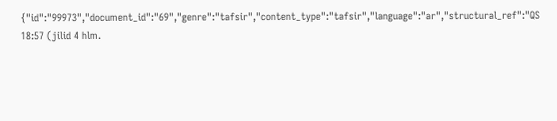{"id":"99973","document_id":"69","genre":"tafsir","content_type":"tafsir","language":"ar","structural_ref":"QS 18:57 (jilid 4 hlm.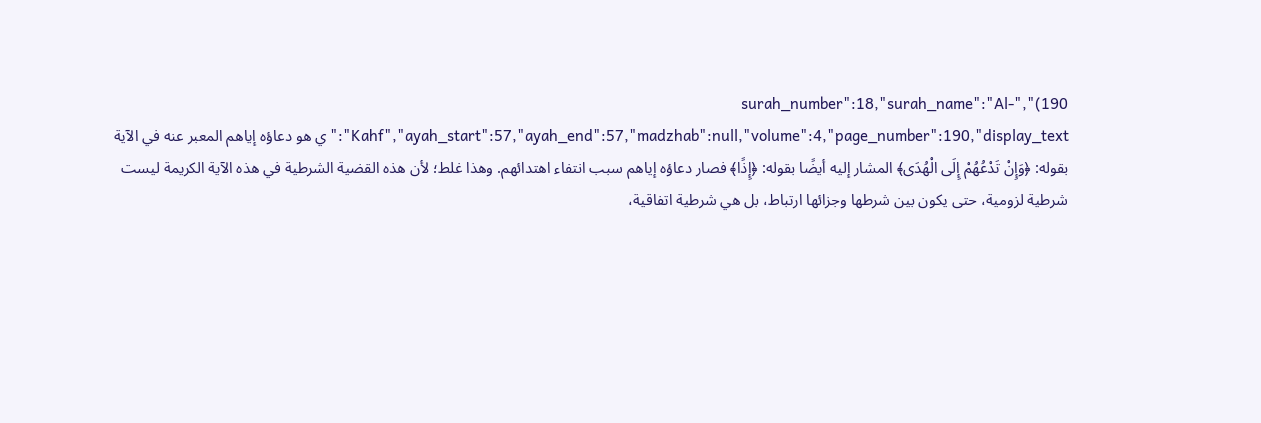190)","surah_number":18,"surah_name":"Al-Kahf","ayah_start":57,"ayah_end":57,"madzhab":null,"volume":4,"page_number":190,"display_text":"ي هو دعاؤه إياهم المعبر عنه في الآية بقوله: ﴿وَإِنْ تَدْعُهُمْ إِلَى الْهُدَى﴾ المشار إليه أيضًا بقوله: ﴿إِذًا﴾ فصار دعاؤه إياهم سبب انتفاء اهتدائهم. وهذا غلط؛ لأن هذه القضية الشرطية في هذه الآية الكريمة ليست شرطية لزومية، حتى يكون بين شرطها وجزائها ارتباط، بل هي شرطية اتفاقية،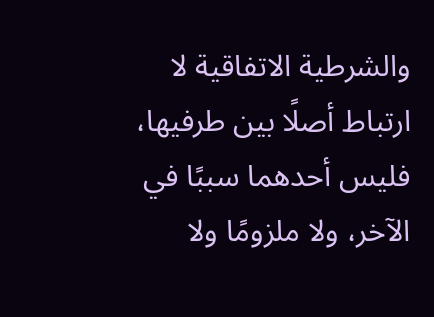والشرطية الاتفاقية لا ارتباط أصلًا بين طرفيها، فليس أحدهما سببًا في الآخر، ولا ملزومًا ولا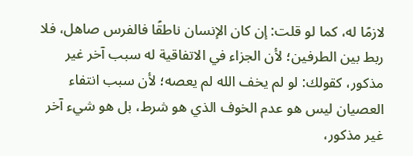لازمًا له، كما لو قلت: إن كان الإنسان ناطقًا فالفرس صاهل، فلا ربط بين الطرفين؛ لأن الجزاء في الاتفاقية له سبب آخر غير مذكور، كقولك: لو لم يخف الله لم يعصه؛ لأن سبب انتفاء العصيان ليس هو عدم الخوف الذي هو شرط، بل هو شيء آخر غير مذكور،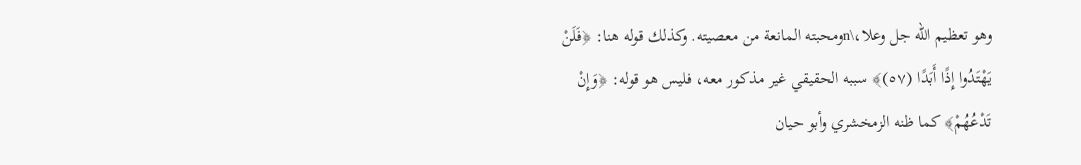وهو تعظيم الله جل وعلا،\nومحبته المانعة من معصيته. وكذلك قوله هنا: ﴿فَلَنْ يَهْتَدُوا إِذًا أَبَدًا (٥٧)﴾ سببه الحقيقي غير مذكور معه، فليس هو قوله: ﴿وَإِنْ تَدْعُهُمْ﴾ كما ظنه الزمخشري وأبو حيان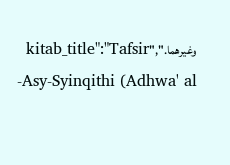وغيرهما.","kitab_title":"Tafsir Asy-Syinqithi (Adhwa' al-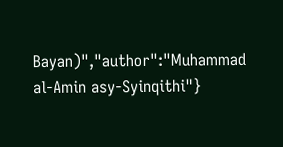Bayan)","author":"Muhammad al-Amin asy-Syinqithi"}